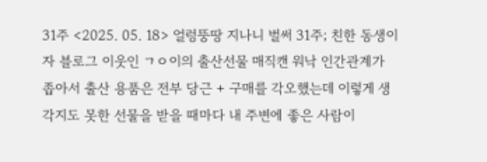31주 <2025. 05. 18> 얼렁뚱땅 지나니 벌써 31주; 친한 동생이자 블로그 이웃인 ㄱㅇ이의 출산선물 매직캔 워낙 인간관계가 좁아서 출산 용품은 전부 당근 + 구매를 각오했는데 이렇게 생각지도 못한 선물을 받을 때마다 내 주변에 좋은 사람이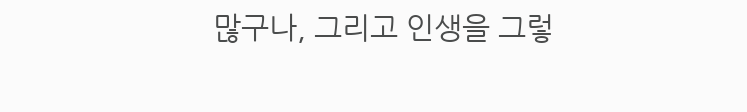많구나, 그리고 인생을 그렇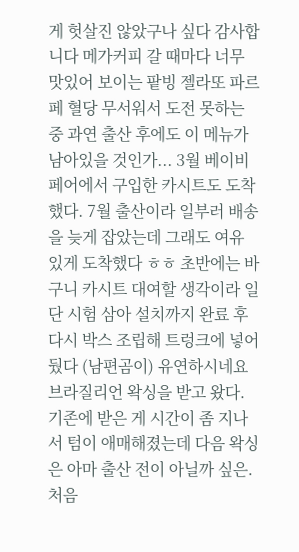게 헛살진 않았구나 싶다 감사합니다 메가커피 갈 때마다 너무 맛있어 보이는 팥빙 젤라또 파르페 혈당 무서워서 도전 못하는 중 과연 출산 후에도 이 메뉴가 남아있을 것인가... 3월 베이비페어에서 구입한 카시트도 도착했다. 7월 출산이라 일부러 배송을 늦게 잡았는데 그래도 여유 있게 도착했다 ㅎㅎ 초반에는 바구니 카시트 대여할 생각이라 일단 시험 삼아 설치까지 완료 후 다시 박스 조립해 트렁크에 넣어뒀다 (남편곰이) 유연하시네요 브라질리언 왁싱을 받고 왔다. 기존에 받은 게 시간이 좀 지나서 텀이 애매해졌는데 다음 왁싱은 아마 출산 전이 아닐까 싶은.
처음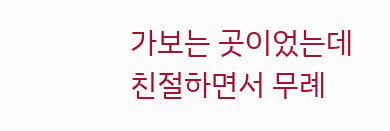가보는 곳이었는데 친절하면서 무례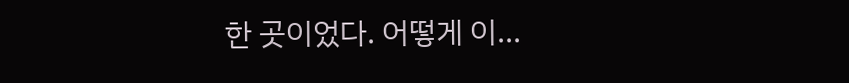한 곳이었다. 어떻게 이...